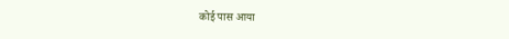कोई पास आया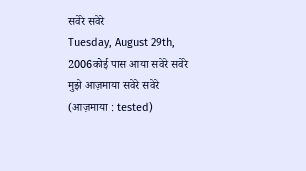सवेरे सवेरे
Tuesday, August 29th, 2006कोई पास आया सवेरे सवेरे
मुझे आज़माया सवेरे सवेरे
(आज़माया : tested)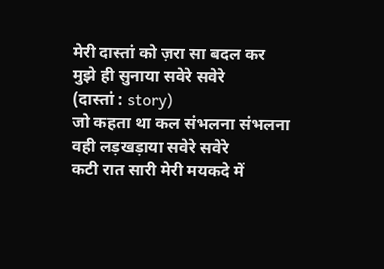मेरी दास्तां को ज़रा सा बदल कर
मुझे ही सुनाया सवेरे सवेरे
(दास्तां : story)
जो कहता था कल संभलना संभलना
वही लड़खड़ाया सवेरे सवेरे
कटी रात सारी मेरी मयकदे में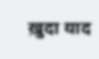ख़ुदा याद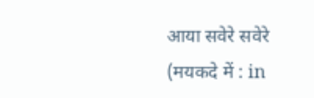आया सवेरे सवेरे
(मयकदे में : in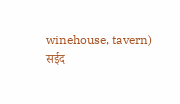winehouse, tavern)
सईद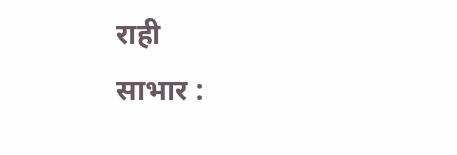राही
साभार :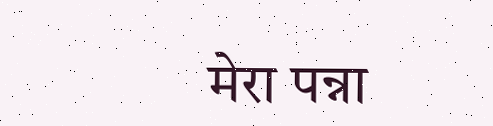मेरा पन्ना